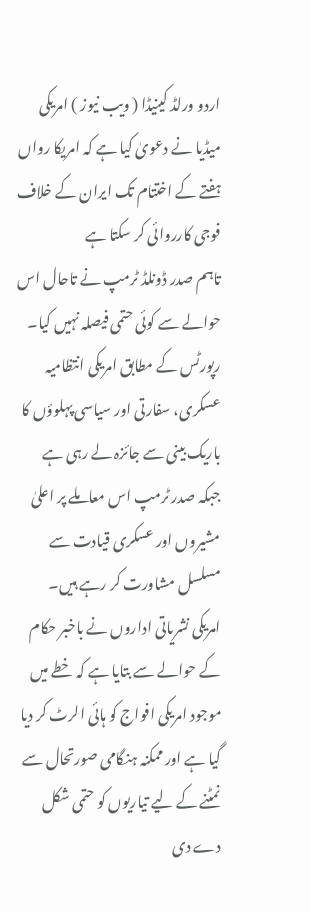اردو ورلڈ کینیڈا ( ویب نیوز ) امریکی میڈیا نے دعویٰ کیا ہے کہ امریکا رواں ہفتے کے اختتام تک ایران کے خلاف فوجی کارروائی کر سکتا ہے
تاہم صدر ڈونلڈ ٹرمپ نے تاحال اس حوالے سے کوئی حتمی فیصلہ نہیں کیا۔ رپورٹس کے مطابق امریکی انتظامیہ عسکری، سفارتی اور سیاسی پہلوؤں کا باریک بینی سے جائزہ لے رہی ہے جبکہ صدر ٹرمپ اس معاملے پر اعلیٰ مشیروں اور عسکری قیادت سے مسلسل مشاورت کر رہے ہیں۔
امریکی نشریاتی اداروں نے باخبر حکام کے حوالے سے بتایا ہے کہ خطے میں موجود امریکی افواج کو ہائی الرٹ کر دیا گیا ہے اور ممکنہ ہنگامی صورتحال سے نمٹنے کے لیے تیاریوں کو حتمی شکل دے دی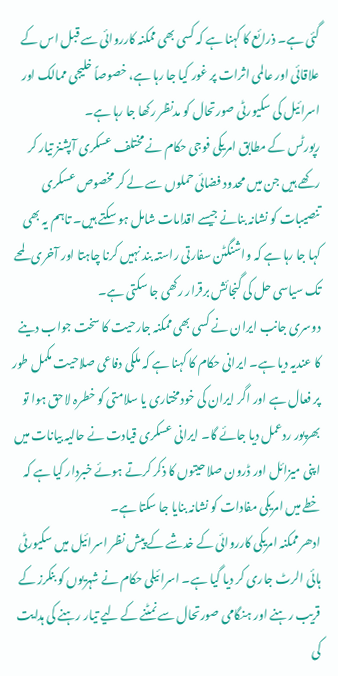گئی ہے۔ ذرائع کا کہنا ہے کہ کسی بھی ممکنہ کارروائی سے قبل اس کے علاقائی اور عالمی اثرات پر غور کیا جا رہا ہے، خصوصاً خلیجی ممالک اور اسرائیل کی سکیورٹی صورتحال کو مدنظر رکھا جا رہا ہے۔
رپورٹس کے مطابق امریکی فوجی حکام نے مختلف عسکری آپشنز تیار کر رکھے ہیں جن میں محدود فضائی حملوں سے لے کر مخصوص عسکری تنصیبات کو نشانہ بنانے جیسے اقدامات شامل ہو سکتے ہیں۔ تاہم یہ بھی کہا جا رہا ہے کہ واشنگٹن سفارتی راستہ بند نہیں کرنا چاہتا اور آخری لمحے تک سیاسی حل کی گنجائش برقرار رکھی جا سکتی ہے۔
دوسری جانب ایران نے کسی بھی ممکنہ جارحیت کا سخت جواب دینے کا عندیہ دیا ہے۔ ایرانی حکام کا کہنا ہے کہ ملکی دفاعی صلاحیت مکمل طور پر فعال ہے اور اگر ایران کی خودمختاری یا سلامتی کو خطرہ لاحق ہوا تو بھرپور ردعمل دیا جائے گا۔ ایرانی عسکری قیادت نے حالیہ بیانات میں اپنی میزائل اور ڈرون صلاحیتوں کا ذکر کرتے ہوئے خبردار کیا ہے کہ خطے میں امریکی مفادات کو نشانہ بنایا جا سکتا ہے۔
ادھر ممکنہ امریکی کارروائی کے خدشے کے پیش نظر اسرائیل میں سکیورٹی ہائی الرٹ جاری کر دیا گیا ہے۔ اسرائیلی حکام نے شہریوں کو بنکرز کے قریب رہنے اور ہنگامی صورتحال سے نمٹنے کے لیے تیار رہنے کی ہدایت کی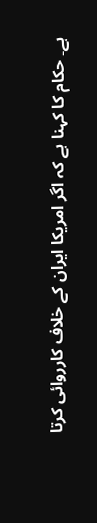ہے۔ حکام کا کہنا ہے کہ اگر امریکا ایران کے خلاف کارروائی کرتا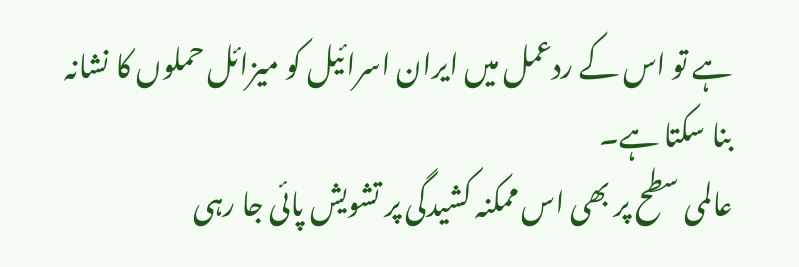ہے تو اس کے ردعمل میں ایران اسرائیل کو میزائل حملوں کا نشانہ بنا سکتا ہے۔
عالمی سطح پر بھی اس ممکنہ کشیدگی پر تشویش پائی جا رہی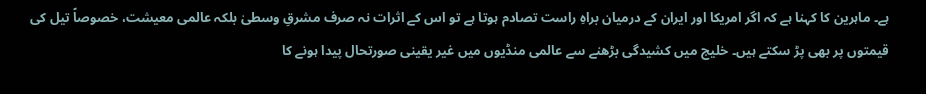ہے۔ ماہرین کا کہنا ہے کہ اگر امریکا اور ایران کے درمیان براہِ راست تصادم ہوتا ہے تو اس کے اثرات نہ صرف مشرقِ وسطیٰ بلکہ عالمی معیشت، خصوصاً تیل کی قیمتوں پر بھی پڑ سکتے ہیں۔ خلیج میں کشیدگی بڑھنے سے عالمی منڈیوں میں غیر یقینی صورتحال پیدا ہونے کا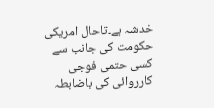خدشہ ہے۔تاحال امریکی حکومت کی جانب سے کسی حتمی فوجی کارروائی کی باضابطہ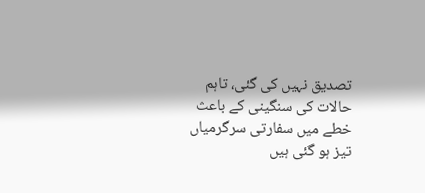تصدیق نہیں کی گئی، تاہم حالات کی سنگینی کے باعث خطے میں سفارتی سرگرمیاں تیز ہو گئی ہیں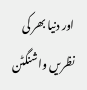اور دنیا بھر کی نظریں واشنگٹن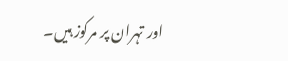اور تہران پر مرکوز ہیں۔